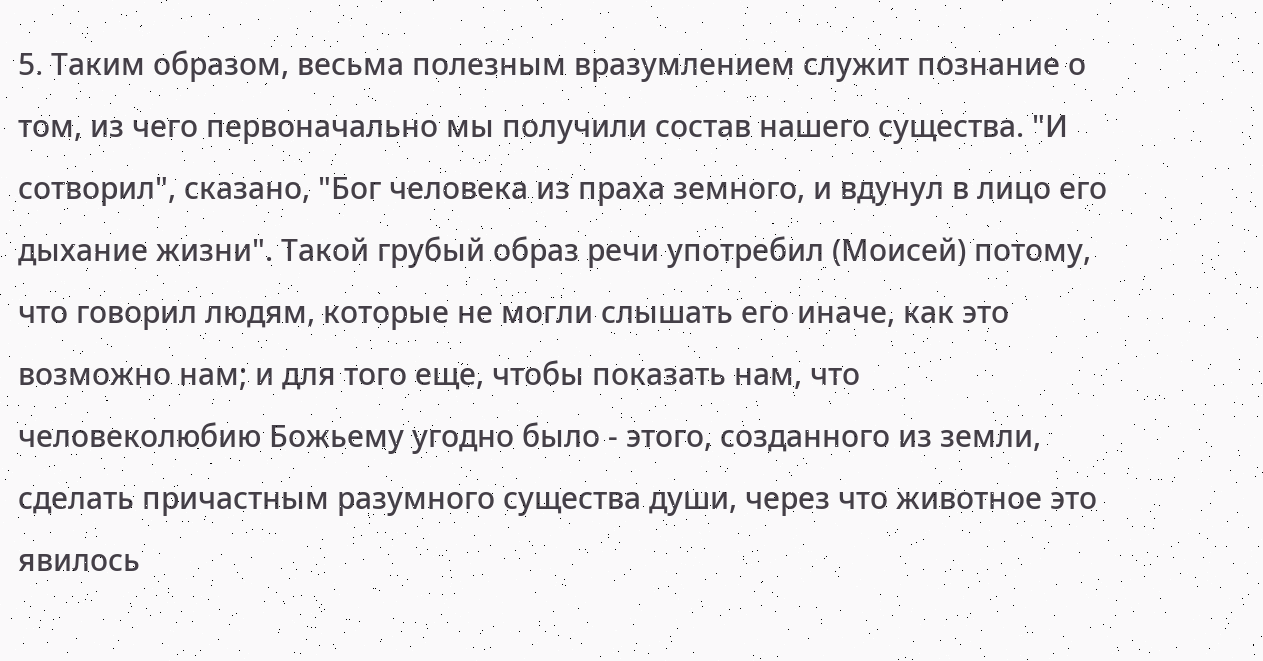5. Таким образом, весьма полезным вразумлением служит познание о том, из чего первоначально мы получили состав нашего существа. "И сотворил", сказано, "Бог человека из праха земного, и вдунул в лицо его дыхание жизни". Такой грубый образ речи употребил (Моисей) потому, что говорил людям, которые не могли слышать его иначе, как это возможно нам; и для того еще, чтобы показать нам, что человеколюбию Божьему угодно было - этого, созданного из земли, сделать причастным разумного существа души, через что животное это явилось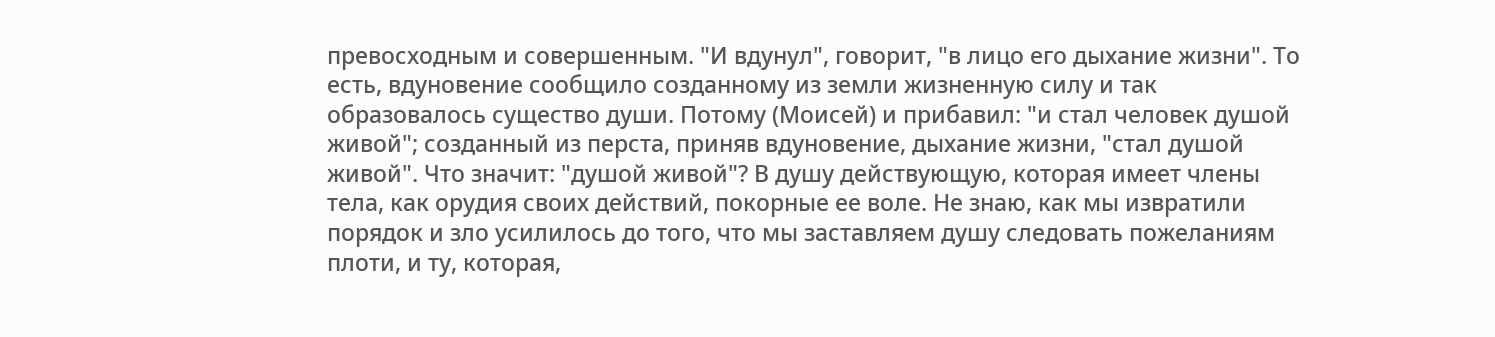превосходным и совершенным. "И вдунул", говорит, "в лицо его дыхание жизни". То есть, вдуновение сообщило созданному из земли жизненную силу и так образовалось существо души. Потому (Моисей) и прибавил: "и стал человек душой живой"; созданный из перста, приняв вдуновение, дыхание жизни, "стал душой живой". Что значит: "душой живой"? В душу действующую, которая имеет члены тела, как орудия своих действий, покорные ее воле. Не знаю, как мы извратили порядок и зло усилилось до того, что мы заставляем душу следовать пожеланиям плоти, и ту, которая,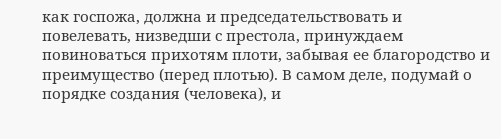как госпожа, должна и председательствовать и повелевать, низведши с престола, принуждаем повиноваться прихотям плоти, забывая ее благородство и преимущество (перед плотью). В самом деле, подумай о порядке создания (человека), и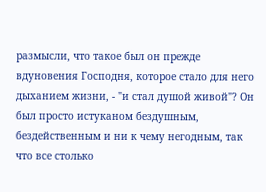размысли, что такое был он прежде вдуновения Господня, которое стало для него дыханием жизни, - "и стал душой живой"? Он был просто истуканом бездушным, бездейственным и ни к чему негодным, так что все столько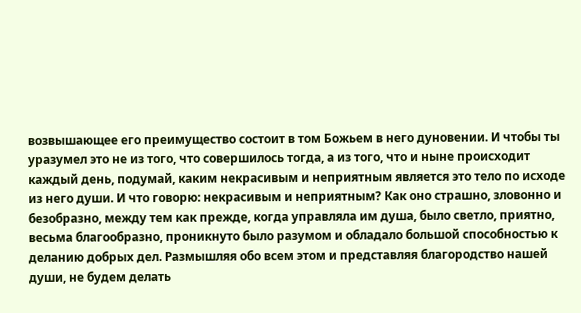возвышающее его преимущество состоит в том Божьем в него дуновении. И чтобы ты уразумел это не из того, что совершилось тогда, а из того, что и ныне происходит каждый день, подумай, каким некрасивым и неприятным является это тело по исходе из него души. И что говорю: некрасивым и неприятным? Как оно страшно, зловонно и безобразно, между тем как прежде, когда управляла им душа, было светло, приятно, весьма благообразно, проникнуто было разумом и обладало большой способностью к деланию добрых дел. Размышляя обо всем этом и представляя благородство нашей души, не будем делать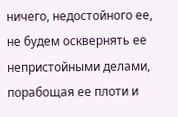ничего, недостойного ее, не будем осквернять ее непристойными делами, порабощая ее плоти и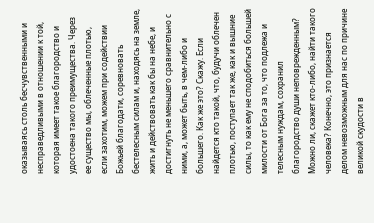оказываясь столь бесчувственными и несправедливыми в отношении к той, которая имеет такое благородство и удостоена такого преимущества. Через ее существо мы, облеченные плотью, если захотим, можем при содействии Божьей благодати, соревновать бестелесным силам и, находясь на земле, жить и действовать как бы на небе, и достигнуть не меньшего сравнительно с ними, а, может быть, в чем-либо и большего. Как же это? Скажу. Если найдется кто такой, что, будучи облечен плотью, поступает так же, как и вышние силы, то как ему не сподобиться большей милости от Бога за то, что подлежа и телесным нуждам, сохранил благородство души неповрежденным? Можно ли, скажет кто-либо, найти такого человека? Конечно, это признается делом невозможным для нас по причине великой скудости в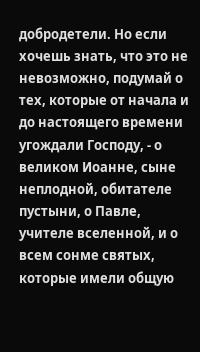добродетели. Но если хочешь знать, что это не невозможно, подумай о тех, которые от начала и до настоящего времени угождали Господу, - о великом Иоанне, сыне неплодной, обитателе пустыни, о Павле, учителе вселенной, и о всем сонме святых, которые имели общую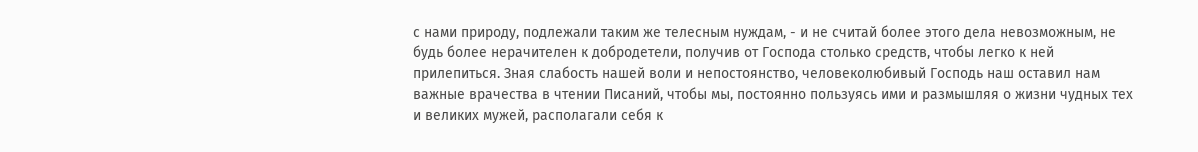с нами природу, подлежали таким же телесным нуждам, - и не считай более этого дела невозможным, не будь более нерачителен к добродетели, получив от Господа столько средств, чтобы легко к ней прилепиться. Зная слабость нашей воли и непостоянство, человеколюбивый Господь наш оставил нам важные врачества в чтении Писаний, чтобы мы, постоянно пользуясь ими и размышляя о жизни чудных тех и великих мужей, располагали себя к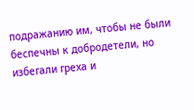подражанию им, чтобы не были беспечны к добродетели, но избегали греха и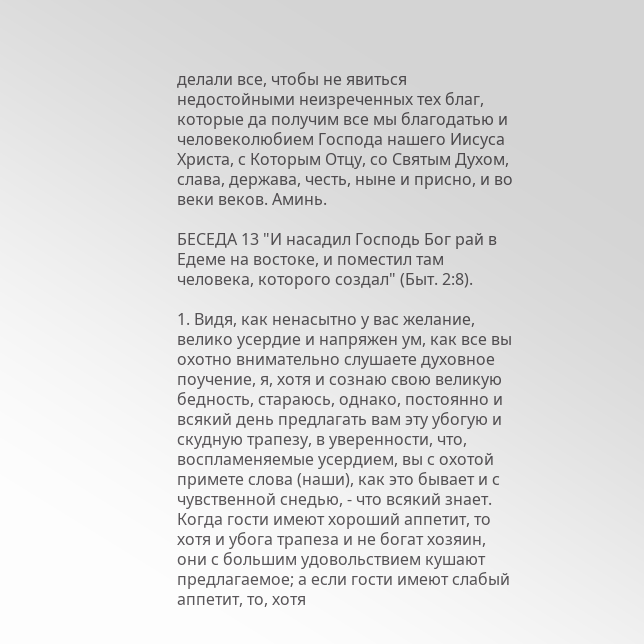делали все, чтобы не явиться недостойными неизреченных тех благ, которые да получим все мы благодатью и человеколюбием Господа нашего Иисуса Христа, с Которым Отцу, со Святым Духом, слава, держава, честь, ныне и присно, и во веки веков. Аминь.

БЕСЕДА 13 "И насадил Господь Бог рай в Едеме на востоке, и поместил там человека, которого создал" (Быт. 2:8).

1. Видя, как ненасытно у вас желание, велико усердие и напряжен ум, как все вы охотно внимательно слушаете духовное поучение, я, хотя и сознаю свою великую бедность, стараюсь, однако, постоянно и всякий день предлагать вам эту убогую и скудную трапезу, в уверенности, что, воспламеняемые усердием, вы с охотой примете слова (наши), как это бывает и с чувственной снедью, - что всякий знает. Когда гости имеют хороший аппетит, то хотя и убога трапеза и не богат хозяин, они с большим удовольствием кушают предлагаемое; а если гости имеют слабый аппетит, то, хотя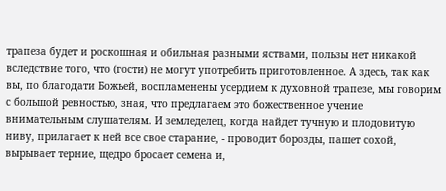трапеза будет и роскошная и обильная разными яствами, пользы нет никакой вследствие того, что (гости) не могут употребить приготовленное. А здесь, так как вы, по благодати Божьей, воспламенены усердием к духовной трапезе, мы говорим с большой ревностью, зная, что предлагаем это божественное учение внимательным слушателям. И земледелец, когда найдет тучную и плодовитую ниву, прилагает к ней все свое старание, - проводит борозды, пашет сохой, вырывает терние, щедро бросает семена и,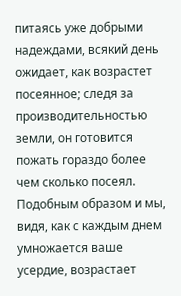питаясь уже добрыми надеждами, всякий день ожидает, как возрастет посеянное; следя за производительностью земли, он готовится пожать гораздо более чем сколько посеял. Подобным образом и мы, видя, как с каждым днем умножается ваше усердие, возрастает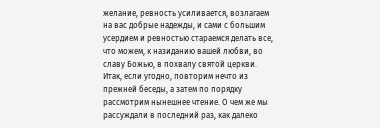желание, ревность усиливается, возлагаем на вас добрые надежды, и сами с большим усердием и ревностью стараемся делать все, что можем, к назиданию вашей любви, во славу Божью, в похвалу святой церкви. Итак, если угодно, повторим нечто из прежней беседы, а затем по порядку рассмотрим нынешнее чтение. О чем же мы рассуждали в последний раз, как далеко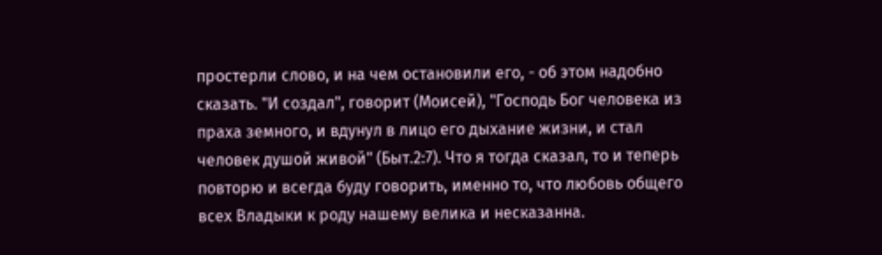простерли слово, и на чем остановили его, - об этом надобно сказать. "И создал", говорит (Моисей), "Господь Бог человека из праха земного, и вдунул в лицо его дыхание жизни, и стал человек душой живой" (Быт.2:7). Что я тогда сказал, то и теперь повторю и всегда буду говорить, именно то, что любовь общего всех Владыки к роду нашему велика и несказанна.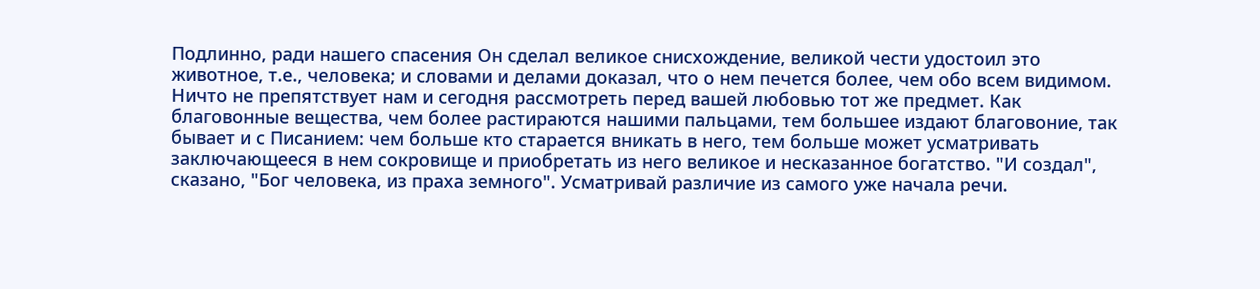Подлинно, ради нашего спасения Он сделал великое снисхождение, великой чести удостоил это животное, т.е., человека; и словами и делами доказал, что о нем печется более, чем обо всем видимом. Ничто не препятствует нам и сегодня рассмотреть перед вашей любовью тот же предмет. Как благовонные вещества, чем более растираются нашими пальцами, тем большее издают благовоние, так бывает и с Писанием: чем больше кто старается вникать в него, тем больше может усматривать заключающееся в нем сокровище и приобретать из него великое и несказанное богатство. "И создал", сказано, "Бог человека, из праха земного". Усматривай различие из самого уже начала речи.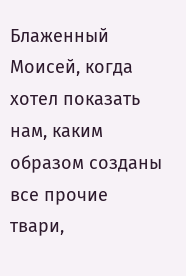Блаженный Моисей, когда хотел показать нам, каким образом созданы все прочие твари,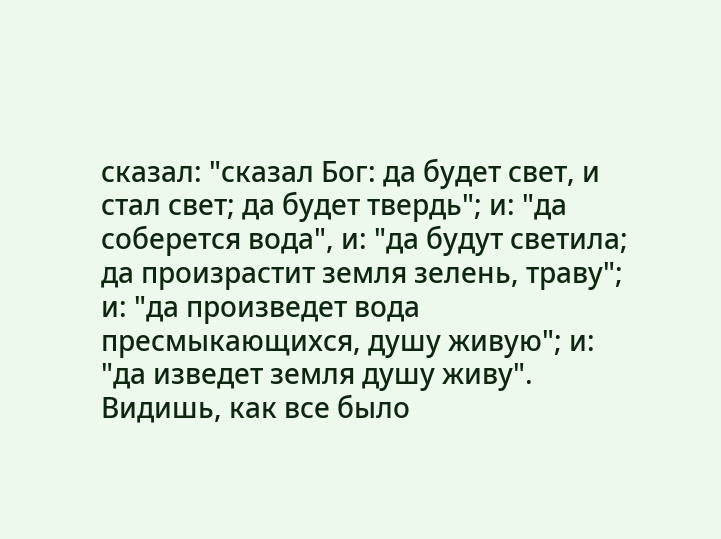сказал: "сказал Бог: да будет свет, и стал свет; да будет твердь"; и: "да соберется вода", и: "да будут светила; да произрастит земля зелень, траву"; и: "да произведет вода пресмыкающихся, душу живую"; и: "да изведет земля душу живу". Видишь, как все было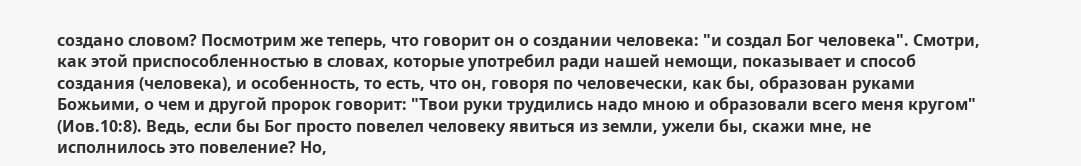создано словом? Посмотрим же теперь, что говорит он о создании человека: "и создал Бог человека". Смотри, как этой приспособленностью в словах, которые употребил ради нашей немощи, показывает и способ создания (человека), и особенность, то есть, что он, говоря по человечески, как бы, образован руками Божьими, о чем и другой пророк говорит: "Твои руки трудились надо мною и образовали всего меня кругом" (Иов.10:8). Ведь, если бы Бог просто повелел человеку явиться из земли, ужели бы, скажи мне, не исполнилось это повеление? Но,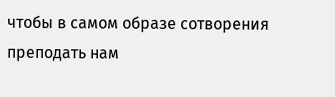чтобы в самом образе сотворения преподать нам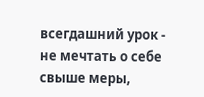всегдашний урок - не мечтать о себе свыше меры,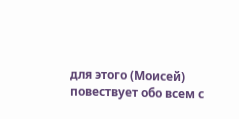для этого (Моисей) повествует обо всем с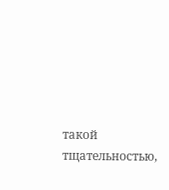такой тщательностью,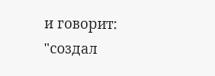и говорит: "создал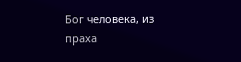Бог человека, из праха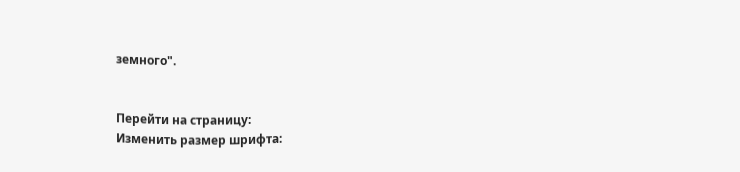земного".


Перейти на страницу:
Изменить размер шрифта: